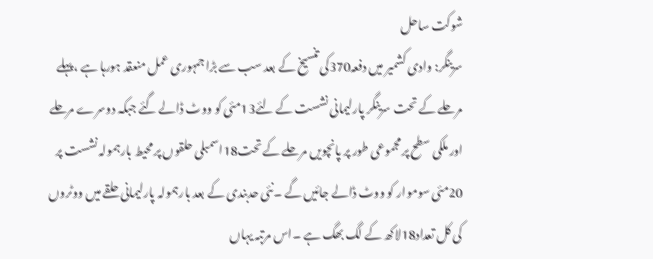شوکت ساحل
سرینگر: وادی کشمیر میں دفعہ370کی تنسیخ کے بعد سب سے بڑا جمہوری عمل منعقد ہورہا ہے ،پہلے مرحلے کے تحت سرینگر پارلیمانی نشست کے لئے13مئی کو ووٹ ڈالے گئے جبکہ دوسرے مرحلے اور ملکی سطح پر مجموعی طور پر پانچویں مرحلے کے تحت18اسمبلی حلقوں پر محیط بارہمولہ نشست پر 20مئی سوموار کو ووٹ ڈالے جائیں گے ۔نئی حدبندی کے بعد بارہمولہ پارلیمانی حلقے میں ووٹروں کی کل تعداد18لاکھ کے لگ بھگ ہے ۔اس مرتبہ یہاں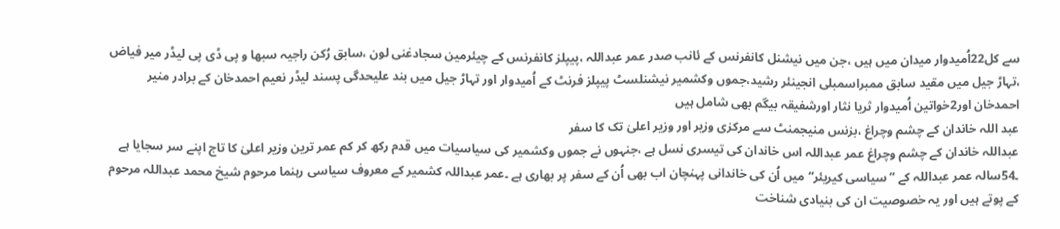سے کل22اُمیدوار میدان میں ہیں ،جن میں نیشنل کانفرنس کے ئانب صدر عمر عبداللہ ،پیپلز کانفرنس کے چیئرمین سجادغنی لون ،سابق رُکن راجیہ سبھا و پی ڈی پی لیڈر میر فیاض ،تہاڑ جیل میں مقید سابق ممبراسمبلی انجینئر رشید،جموں وکشمیر نیشنلسٹ پیپلز فرنٹ کے اُمیدوار اور تہاڑ جیل میں بند علیحدگی پسند لیڈر نعیم احمدخان کے برادر منیر احمدخان اور2خواتین اُمیدوار ثریا نثار اورشفیقہ بیگم بھی شامل ہیں
عبد اللہ خاندان کے چشم وچراغ ،بزنس منیجمنٹ سے مرکزی وزیر اور وزیر اعلیٰ تک کا سفر
عبداللہ خاندان کے چشم وچراغ عمر عبداللہ اس خاندان کی تیسری نسل ہے ،جنہوں نے جموں وکشمیر کی سیاسیات میں قدم رکھ کر کم عمر ترین وزیر اعلیٰ کا تاج اپنے سر سجایا ہے ۔54سالہ عمر عبداللہ کے ”سیاسی کیریئر“ میں اُن کی خاندانی پہنچان اب بھی اُن کے سفر پر بھاری ہے ۔عمر عبداللہ کشمیر کے معروف سیاسی رہنما مرحوم شیخ محمد عبداللہ مرحوم کے پوتے ہیں اور یہ خصوصیت ان کی بنیادی شناخت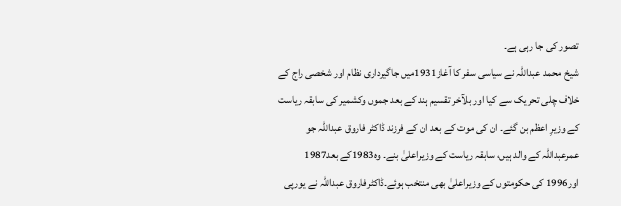تصور کی جا رہی ہے۔
شیخ محمد عبداللہ نے سیاسی سفر کا آغاز1931میں جاگیرداری نظام اور شخصی راج کے خلاف چلی تحریک سے کیا اور بلآخر تقسیم ہند کے بعد جموں وکشمیر کی سابقہ ریاست کے وزیرِ اعظم بن گئے۔ ان کی موت کے بعد ان کے فرزند ڈاکٹر فاروق عبداللہ جو عمرعبداللہ کے والد ہیں، سابقہ ریاست کے وزیراعلیٰ بنے۔ وہ1983کے بعد1987 اور1996 کی حکومتوں کے وزیراعلیٰ بھی منتخب ہوئے۔ڈاکٹرفاروق عبداللہ نے یورپی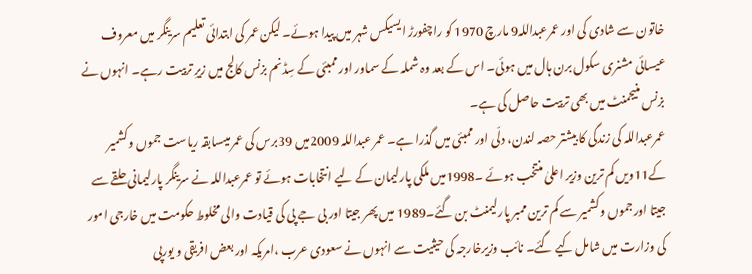خاتون سے شادی کی اور عمرعبداللہ9 مارچ 1970 کو راچفورڑ ایسیکس شہر میں پیدا ہوئے۔ لیکن عمر کی ابتدائی تعلیم سرینگر میں معروف عیسائی مشنری سکول برن ہال میں ہوئی۔ اس کے بعد وہ شملہ کے سماور اور ممبئی کے سِڈنم بزنس کالج میں زیرِ تربیت رہے۔ انہوں نے بزنس منیجمنٹ میں بھی تربیت حاصل کی ہے۔
عمرعبداللہ کی زندگی کا بیشتر حصہ لندن، دلّی اور ممبئی میں گذرا ہے۔ عمر عبداللہ 2009میں 39برس کی عمر میںسابقہ ریاست جموں وکشمیر کے11ویں کم ترین وزیر اعلیٰ منتخب ہوئے ۔1998میں ملکی پارلیمان کے لیے انتخابات ہوئے تو عمرعبداللہ نے سرینگر پارلیمانی حلقے سے جیتا اورجموں وکشمیر سے کم ترین ممبر پارلیمنٹ بن گئے۔1989 میں پھر جیتا اور بی جے پی کی قیادت والی مخلوط حکومت میں خارجی امور کی وزارت میں شامل کیے گئے۔ نائب وزیرخارجہ کی حیثیت سے انہوں نے سعودی عرب ،امریکہ اور بعض افریقی و یورپی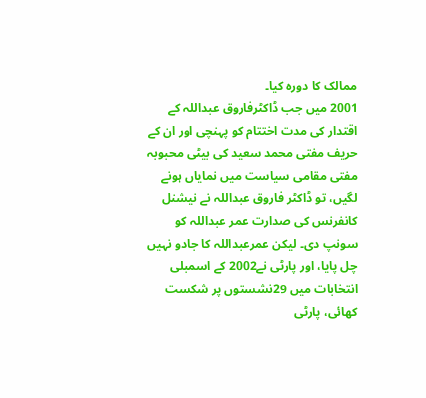ممالک کا دورہ کیا۔
2001 میں جب ڈاکٹرفاروق عبداللہ کے اقتدار کی مدت اختتام کو پہنچی اور ان کے حریف مفتی محمد سعید کی بیٹی محبوبہ مفتی مقامی سیاست میں نمایاں ہونے لگیں، تو ڈاکٹر فاروق عبداللہ نے نیشنل کانفرنس کی صدارت عمر عبداللہ کو سونپ دی۔ لیکن عمرعبداللہ کا جادو نہیں چل پایا، اور پارٹی نے2002 کے اسمبلی انتخابات میں 29نشستوں پر شکست کھائی، پارٹی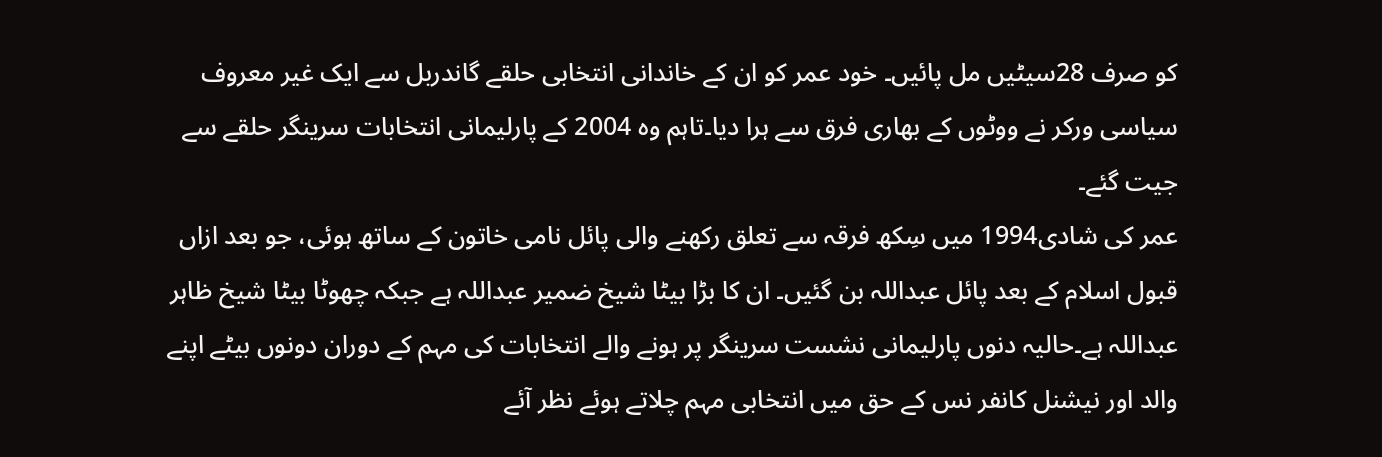کو صرف 28سیٹیں مل پائیں۔ خود عمر کو ان کے خاندانی انتخابی حلقے گاندربل سے ایک غیر معروف سیاسی ورکر نے ووٹوں کے بھاری فرق سے ہرا دیا۔تاہم وہ 2004 کے پارلیمانی انتخابات سرینگر حلقے سے جیت گئے۔
عمر کی شادی1994 میں سِکھ فرقہ سے تعلق رکھنے والی پائل نامی خاتون کے ساتھ ہوئی، جو بعد ازاں قبول اسلام کے بعد پائل عبداللہ بن گئیں۔ ان کا بڑا بیٹا شیخ ضمیر عبداللہ ہے جبکہ چھوٹا بیٹا شیخ ظاہر عبداللہ ہے۔حالیہ دنوں پارلیمانی نشست سرینگر پر ہونے والے انتخابات کی مہم کے دوران دونوں بیٹے اپنے والد اور نیشنل کانفر نس کے حق میں انتخابی مہم چلاتے ہوئے نظر آئے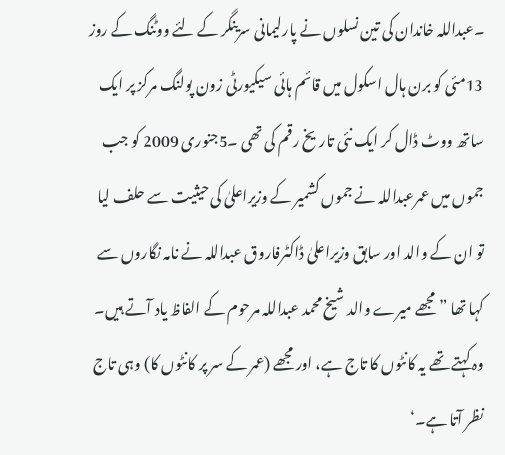۔عبداللہ خاندان کی تین نسلوں نے پارلیمانی سرینگر کے لئے ووٹنگ کے روز 13مئی کو برن ہال اسکول میں قائم ہائی سیکیورٹی زون پولنگ مرکز پر ایک ساتھ ووٹ ڈال کر ایک نئی تاریخ رقم کی تھی ۔5جنوری 2009 کو جب جموں میں عمرعبداللہ نے جموں کشمیر کے وزیراعلیٰ کی حیثیت سے حلف لیا تو ان کے والد اور سابق وزیراعلیٰ ڈاکٹرفاروق عبداللہ نے نامہ نگاروں سے کہا تھا ” مجھے میرے والد شیخ محمد عبداللہ مرحوم کے الفاظ یاد آتے ہیں۔ وہ کہتے تھے یہ کانٹوں کا تاج ہے، اور مجھے (عمر کے سر پر کانٹوں کا) وہی تاج نظر آتا ہے۔‘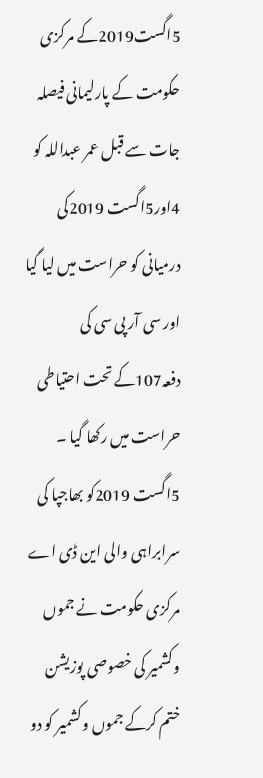5اگست2019کے مرکزی حکومت کے پارلیمانی فیصلہ جات سے قبل عمر عبداللہ کو 4اور5اگست 2019کی درمیانی کو حراست میں لیا گیا اور سی آر پی سی کی دفعہ107کے تحت احتیاطی حراست میں رکھا گیا ۔ 5اگست 2019کو بھاجپا کی سرابراہی والی این ڈی اے مرکزی حکومت نے جموں وکشمیر کی خصوصی پوزیشن ختم کرکے جموں وکشمیر کو دو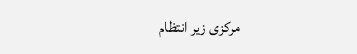مرکزی زیر انتظام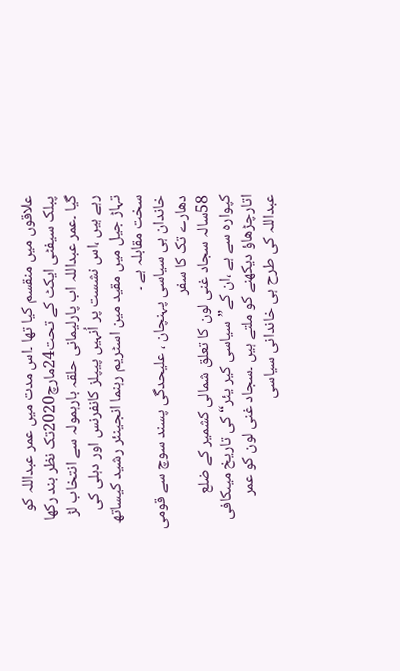علاقوں میں منقسم کیا تھا ۔اس مدت میں عمر عبداللہ کو پبلک سیفٹی ایکٹ کے تحت24مارچ2020تک نظر بند رکھا گیا ۔عمر عبداللہ اب پارلیمانی حلقہ بارہمولہ سے انتخاب لڑ رہے ہیں ،اس نشست پر اُنہیں پیپلز کانفرنس اور دہلی کی تہاڑ جیل میں مقید مین اسٹریم رہنما انجینئر رشید کیساتھ سخت مقابلہ ہے ۔
خاندان ہی سیاسی پہنچان ، علیحدگی پسند سوچ سے قومی دھارے تک کا سفر
58سالہ سجاد غنی لون کا تعلق شمالی کشمیر کے ضلع کپوارہ سے ہے ،ان کے”سیاسی کیر یئر“کی تاریخ میںکافی اتارچڑھاؤ دیکھنے کو ملتے ہیں ۔سجاد غنی لون کو عمر عبداللہ کی طرح ہی خاندانی سیاسی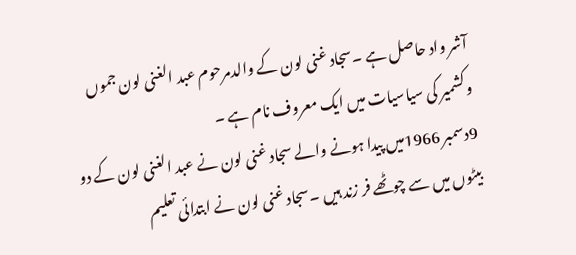آشر واد حاصل ہے ۔سجاد غنی لون کے والدمرحوم عبد الغنی لون جموں وکشمیر کی سیاسیات میں ایک معروف نام ہے ۔
9دسمبر 1966میں پیدا ہونے والے سجاد غنی لون نے عبد الغنی لون کے دو بیٹوں میں سے چوٹھے فر زند ہیں ۔سجاد غنی لون نے ابتدائی تعلیم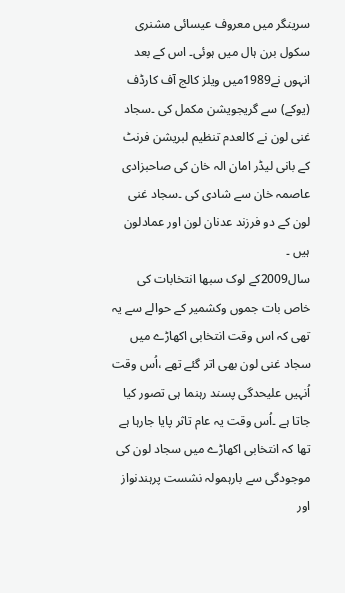سرینگر میں معروف عیسائی مشنری سکول برن ہال میں ہوئی۔ اس کے بعد انہوں نے1989میں ویلز کالج آف کارڈف (یوکے) سے گریجویشن مکمل کی ۔سجاد غنی لون نے کالعدم تنظیم لبریشن فرنٹ کے بانی لیڈر امان الہ خان کی صاحبزادی عاصمہ خان سے شادی کی ۔سجاد غنی لون کے دو فرزند عدنان لون اور عمادلون ہیں ۔
سال2009کے لوک سبھا انتخابات کی خاص بات جموں وکشمیر کے حوالے سے یہ تھی کہ اس وقت انتخابی اکھاڑے میں سجاد غنی لون بھی اتر گئے تھے ،اُس وقت اُنہیں علیحدگی پسند رہنما ہی تصور کیا جاتا ہے ۔اُس وقت یہ عام تاثر پایا جارہا ہے تھا کہ انتخابی اکھاڑے میں سجاد لون کی موجودگی سے بارہمولہ نشست پرہندنواز اور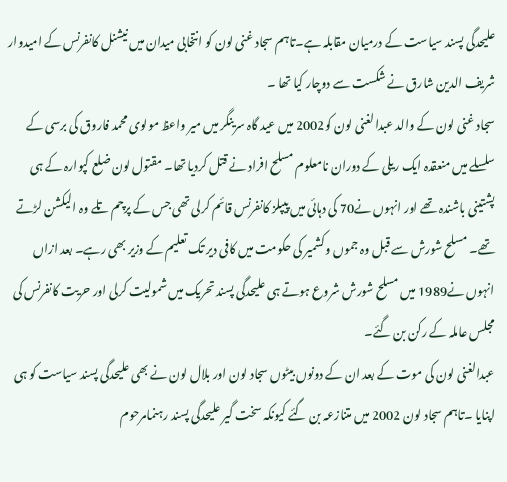علیحدگی پسند سیاست کے درمیان مقابلہ ہے۔تاہم سجاد غنی لون کو انتخابی میدان میں نیشنل کانفرنس کے امیدوار شریف الدین شارق نے شکست سے دوچار کیا تھا ۔
سجاد غنی لون کے والد عبدالغنی لون کو2002 میں عید گاہ سرینگر میں میر واعظ مولوی محمد فاروق کی برسی کے سلسلے میں منعقدہ ایک ریلی کے دوران نامعلوم مسلح افراد نے قتل کردیا تھا۔ مقتول لون ضلع کپوارہ کے ہی پشتینی باشندہ تھے اور انہوں نے70 کی دہائی میں پیپلز کانفرنس قائم کرلی تھی جس کے پرچم تلے وہ الیکشن لڑتے تھے۔ مسلح شورش سے قبل وہ جموں وکشمیر کی حکومت میں کافی دیر تک تعلیم کے وزیر بھی رہے۔ بعد ازاں انہوں نے1989 میں مسلح شورش شروع ہوتے ہی علیحدگی پسند تحریک میں شمولیت کرلی اور حریت کانفرنس کی مجلس عاملہ کے رکن بن گئے۔
عبدالغنی لون کی موت کے بعد ان کے دونوں بیٹوں سجاد لون اور بلال لون نے بھی علیحدگی پسند سیاست کو ہی اپنایا ۔تاہم سجاد لون 2002 میں متنازعہ بن گئے کیونکہ سخت گیر علیحدگی پسند رہنمامرحوم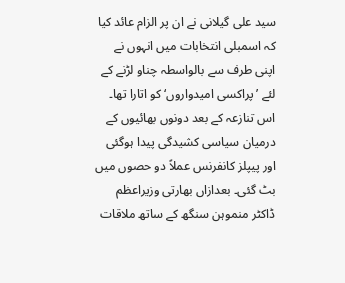سید علی گیلانی نے ان پر الزام عائد کیا کہ اسمبلی انتخابات میں انہوں نے اپنی طرف سے بالواسطہ چناو لڑنے کے لئے ’پراکسی امیدواروں‘ کو اتارا تھا۔ اس تنازعہ کے بعد دونوں بھائیوں کے درمیان سیاسی کشیدگی پیدا ہوگئی اور پیپلز کانفرنس عملاً دو حصوں میں بٹ گئی۔ بعدازاں بھارتی وزیراعظم ڈاکٹر منموہن سنگھ کے ساتھ ملاقات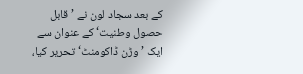کے بعد سجاد لون نے ’قابل حصول وطنیت‘ کے عنوان سے ایک ’وڑن ڈاکومنٹ‘ تحریر کیا،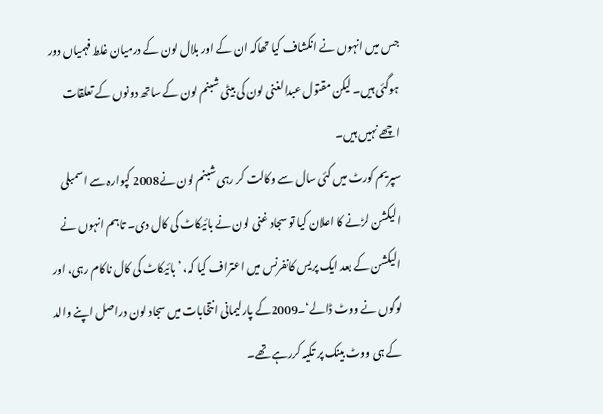جس میں انہوں نے انکشاف کیا تھاکہ ان کے اور بلال لون کے درمیان غلط فہمیاں دور ہوگئی ہیں۔ لیکن مقتول عبدالغنی لون کی بیٹی شبنم لون کے ساتھ دونوں کے تعلقات اچھے نہیں ہیں۔
سپریم کورٹ میں کئی سال سے وکالت کر رہی شبنم لون نے2008 کپوارہ سے اسمبلی الیکشن لڑنے کا اعلان کیا تو سجاد غنی لون نے بائیکاٹ کی کال دی۔ تاہم انہوں نے الیکشن کے بعد ایک پریس کانفرنس میں اعتراف کیا کہ، ’بائیکاٹ کی کال ناکام رہی، اور لوگوں نے ووٹ ڈالے‘۔2009کے پارلیمانی انتخابات میں سجاد لون دراصل اپنے والد کے ہی ووٹ بینک پر تکیہ کررہے تھے۔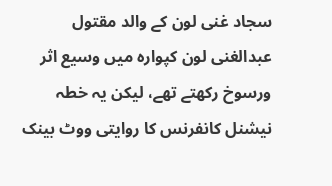سجاد غنی لون کے والد مقتول عبدالغنی لون کپوارہ میں وسیع اثر ورسوخ رکھتے تھے، لیکن یہ خطہ نیشنل کانفرنس کا روایتی ووٹ بینک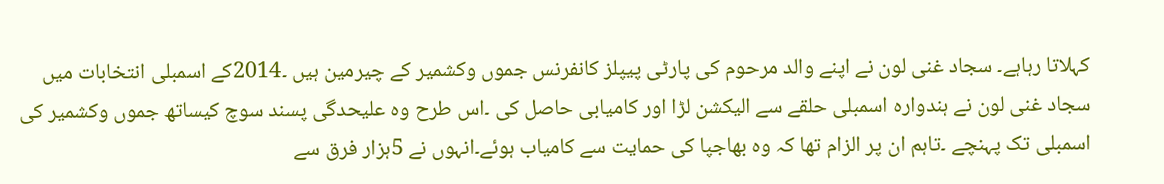کہلاتا رہاہے۔ سجاد غنی لون نے اپنے والد مرحوم کی پارٹی پیپلز کانفرنس جموں وکشمیر کے چیرمین ہیں ۔2014کے اسمبلی انتخابات میں سجاد غنی لون نے ہندوارہ اسمبلی حلقے سے الیکشن لڑا اور کامیابی حاصل کی ۔اس طرح وہ علیحدگی پسند سوچ کیساتھ جموں وکشمیر کی اسمبلی تک پہنچے ۔تاہم ان پر الزام تھا کہ وہ بھاجپا کی حمایت سے کامیاب ہوئے۔انہوں نے 5ہزار فرق سے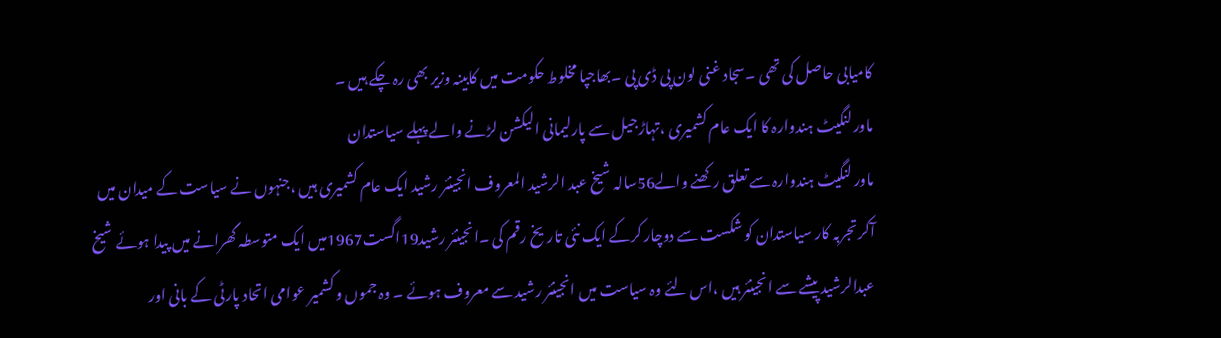کامیابی حاصل کی تھی ۔سجاد غنی لون پی ڈی پی ۔بھاجپا مخلوط حکومت میں کابینہ وزیر بھی رہ چکے ہیں ۔
ماور لنگیٹ ہندوارہ کا ایک عام کشمیری ،تہاڑجیل سے پارلیمانی الیکشن لڑنے والے پہلے سیاستدان
ماور لنگیٹ ہندوارہ سے تعلق رکھنے والے56سالہ شیخ عبد الرشید المعروف انجینئر رشید ایک عام کشمیری ہیں ،جنہوں نے سیاست کے میدان میں آکر تجربہ کار سیاستدان کو شکست سے دوچار کرکے ایک نئی تاریخ رقم کی ۔انجینئر رشید19اگست1967میں ایک متوسطہ گھرانے میں پیدا ہوئے شیخ عبدالرشید پیشے سے انجینئر ہیں ،اس لئے وہ سیاست میں انجینئر رشید سے معروف ہوئے ۔ وہ جموں و کشمیر عوامی اتحاد پارٹی کے بانی اور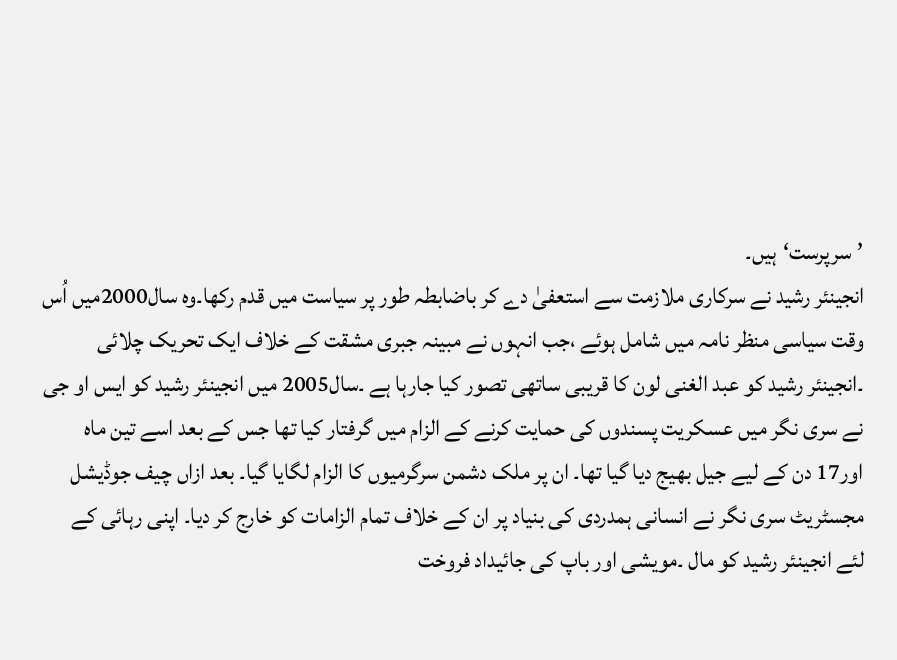’سرپرست‘ہیں۔
انجینئر رشید نے سرکاری ملازمت سے استعفیٰ دے کر باضابطہ طور پر سیاست میں قدم رکھا۔وہ سال2000میں اُس وقت سیاسی منظر نامہ میں شامل ہوئے ،جب انہوں نے مبینہ جبری مشقت کے خلاف ایک تحریک چلائی ۔انجینئر رشید کو عبد الغنی لون کا قریبی ساتھی تصور کیا جارہا ہے ۔سال2005 میں انجینئر رشید کو ایس او جی نے سری نگر میں عسکریت پسندوں کی حمایت کرنے کے الزام میں گرفتار کیا تھا جس کے بعد اسے تین ماہ اور17 دن کے لیے جیل بھیج دیا گیا تھا۔ ان پر ملک دشمن سرگرمیوں کا الزام لگایا گیا۔ بعد ازاں چیف جوڈیشل مجسٹریٹ سری نگر نے انسانی ہمدردی کی بنیاد پر ان کے خلاف تمام الزامات کو خارج کر دیا۔ اپنی رہائی کے لئے انجینئر رشید کو مال ۔مویشی اور باپ کی جائیداد فروخت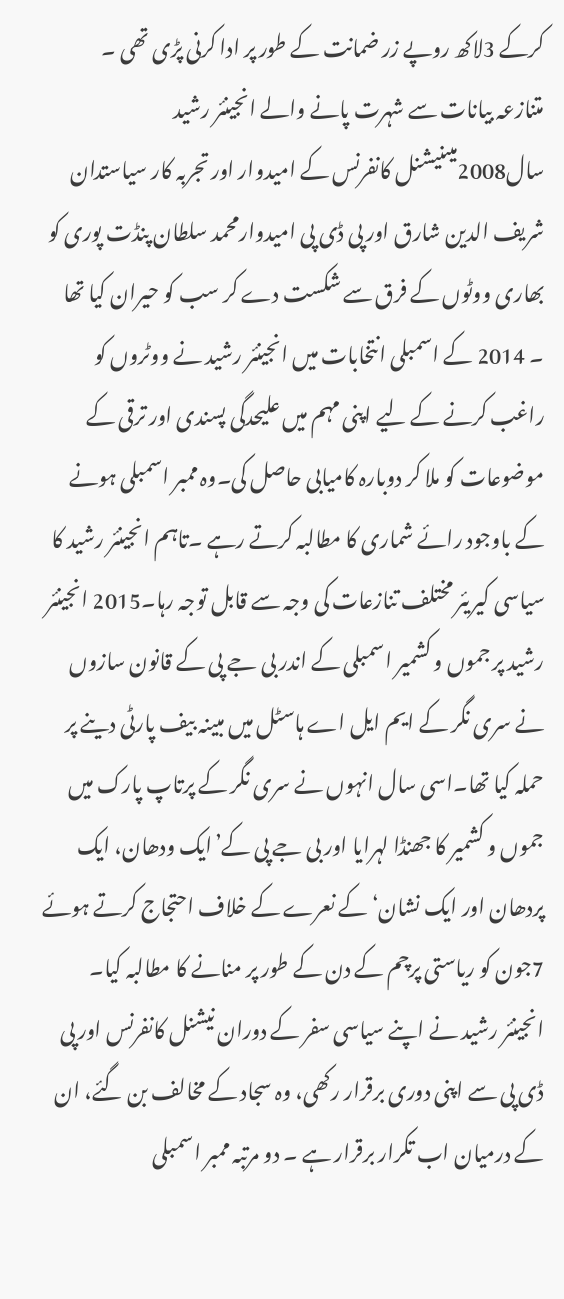کرکے 3لاکھ روپے زر ضمانت کے طور پر ادا کرنی پڑی تھی ۔
متنازعہ بیانات سے شہرت پانے والے انجینئر رشید سال2008میںنیشنل کانفرنس کے امیدوار اور تجربہ کار سیاستدان شریف الدین شارق اور پی ڈی پی امیدوارمحمد سلطان پنڈت پوری کو بھاری ووٹوں کے فرق سے شکست دے کر سب کو حیران کیا تھا ۔ 2014 کے اسمبلی انتخابات میں انجینئر رشید نے ووٹروں کو راغب کرنے کے لیے اپنی مہم میں علیحدگی پسندی اور ترقی کے موضوعات کو ملا کر دوبارہ کامیابی حاصل کی۔وہ ممبر اسمبلی ہونے کے باوجود رائے شماری کا مطالبہ کرتے رہے ۔تاہم انجینئر رشید کا سیاسی کیریئر مختلف تنازعات کی وجہ سے قابل توجہ رہا۔2015 انجینئر رشید پر جموں و کشمیر اسمبلی کے اندر بی جے پی کے قانون سازوں نے سری نگر کے ایم ایل اے ہاسٹل میں مبینہ بیف پارٹی دینے پر حملہ کیا تھا۔اسی سال انہوں نے سری نگر کے پرتاپ پارک میں جموں و کشمیر کا جھنڈا لہرایا اور بی جے پی کے’ایک ودھان، ایک پردھان اور ایک نشان‘ کے نعرے کے خلاف احتجاج کرتے ہوئے 7جون کو ریاستی پرچم کے دن کے طور پر منانے کا مطالبہ کیا۔
انجینئر رشید نے اپنے سیاسی سفر کے دوران نیشنل کانفرنس اور پی ڈی پی سے اپنی دوری برقرار رکھی، وہ سجاد کے مخالف بن گئے، ان کے درمیان اب تکرار برقرار ہے ۔ دو مرتبہ ممبر اسمبلی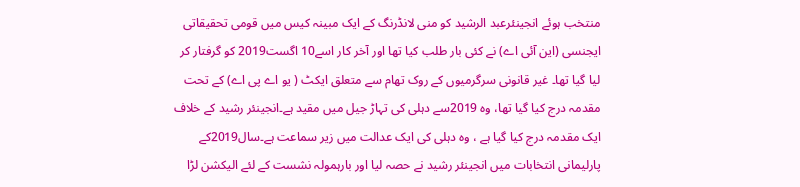منتخب ہوئے انجینئرعبد الرشید کو منی لانڈرنگ کے ایک مبینہ کیس میں قومی تحقیقاتی ایجنسی (این آئی اے) نے کئی بار طلب کیا تھا اور آخر کار اسے10 اگست2019 کو گرفتار کر لیا گیا تھا۔ غیر قانونی سرگرمیوں کے روک تھام سے متعلق ایکٹ ( یو اے پی اے) کے تحت مقدمہ درج کیا گیا تھا، وہ 2019سے دہلی کی تہاڑ جیل میں مقید ہے۔انجینئر رشید کے خلاف ایک مقدمہ درج کیا گیا ہے ، وہ دہلی کی ایک عدالت میں زیر سماعت ہے۔سال2019کے پارلیمانی انتخابات میں انجینئر رشید نے حصہ لیا اور بارہمولہ نشست کے لئے الیکشن لڑا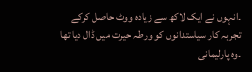۔انہوں نے ایک لاکھ سے زیادہ ووٹ حاصل کرکے تجربہ کار سیاستدانوں کو ورطہ حیرت میں ڈال دیا تھا ۔وہ پارلیمانی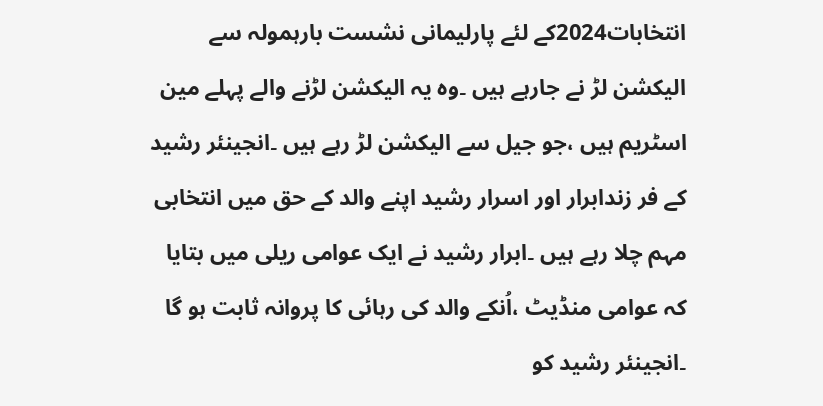انتخابات2024کے لئے پارلیمانی نشست بارہمولہ سے الیکشن لڑ نے جارہے ہیں ۔وہ یہ الیکشن لڑنے والے پہلے مین اسٹریم ہیں ،جو جیل سے الیکشن لڑ رہے ہیں ۔انجینئر رشید کے فر زندابرار اور اسرار رشید اپنے والد کے حق میں انتخابی مہم چلا رہے ہیں ۔ابرار رشید نے ایک عوامی ریلی میں بتایا کہ عوامی منڈیٹ ،اُنکے والد کی رہائی کا پروانہ ثابت ہو گا ۔انجینئر رشید کو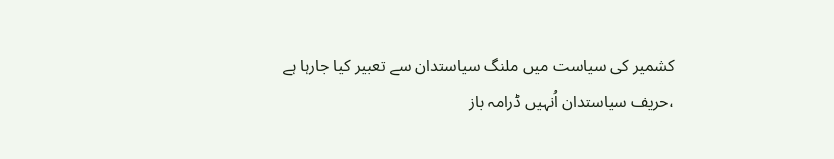کشمیر کی سیاست میں ملنگ سیاستدان سے تعبیر کیا جارہا ہے ،حریف سیاستدان اُنہیں ڈرامہ باز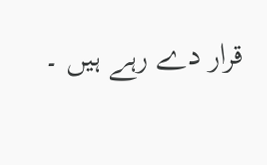قرار دے رہے ہیں ۔